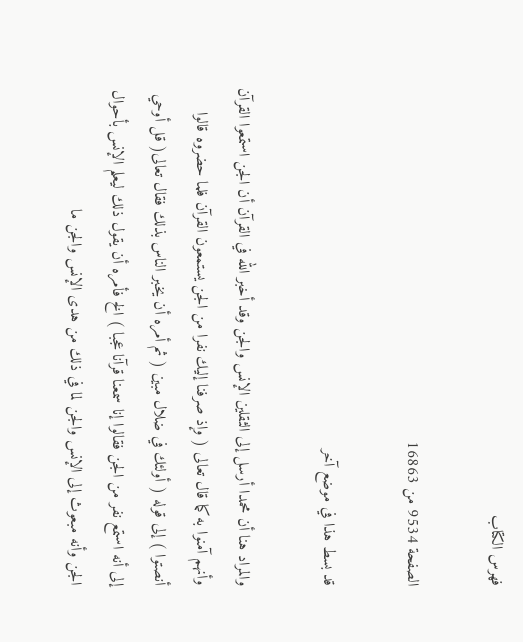فهرس الكتاب

الصفحة 9534 من 16863

قد بسط هذا في موضع آخر

والمراد هنا أن محمدا أرسل إلى الثقلين الإنس والجن وقد أخبر الله في القرآن أن الجن استمعوا القرآن وأنهم آمنوا به كما قال تعالى ( وإذ صرفنا إليك نفرا من الجن يستمعون القرآن فلما حضروه قالوا أنصتوا ) إلى قوله ( أولئك في ضلال مبين ( ثم أمره أن يخبر الناس بذلك فقال تعالى( قل أوحي إلى أنه استمع نفر من الجن فقالوا إنا سمعنا قرآنا عجبا ) الخ فأمره أن يقول ذلك ليعلم الإنس بأحوال الجن وأنه مبعوث إلى الإنس والجن لما في ذلك من هدى الإنس والجن ما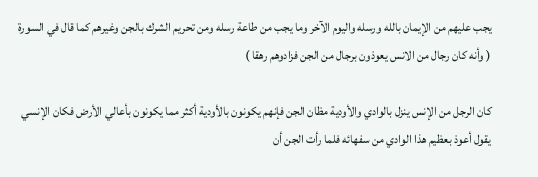يجب عليهم من الإيمان بالله ورسله واليوم الآخر وما يجب من طاعة رسله ومن تحريم الشرك بالجن وغيرهم كما قال في السورة ( وأنه كان رجال من الانس يعوذون برجال من الجن فزادوهم رهقا )

كان الرجل من الإنس ينزل بالوادي والأودية مظان الجن فإنهم يكونون بالأودية أكثر مما يكونون بأعالي الأرض فكان الإنسي يقول أعوذ بعظيم هذا الوادي من سفهائه فلما رأت الجن أن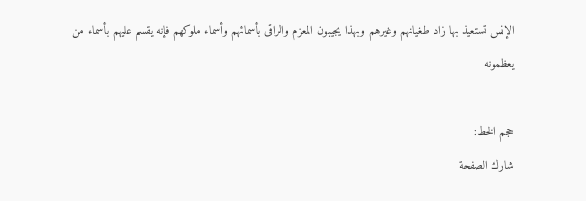الإنس تستعيذ بها زاد طغيانهم وغيرهم وبهذا يجيبون المعزم والراقى بأسمائهم وأسماء ملوكهم فإنه يقسم عليهم بأسماء من يعظمونه

حجم الخط:
شارك الصفحة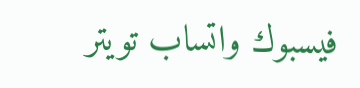فيسبوك واتساب تويتر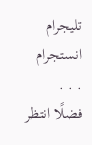تليجرام انستجرام
. . .
فضلًا انتظر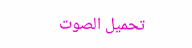تحميل الصوت